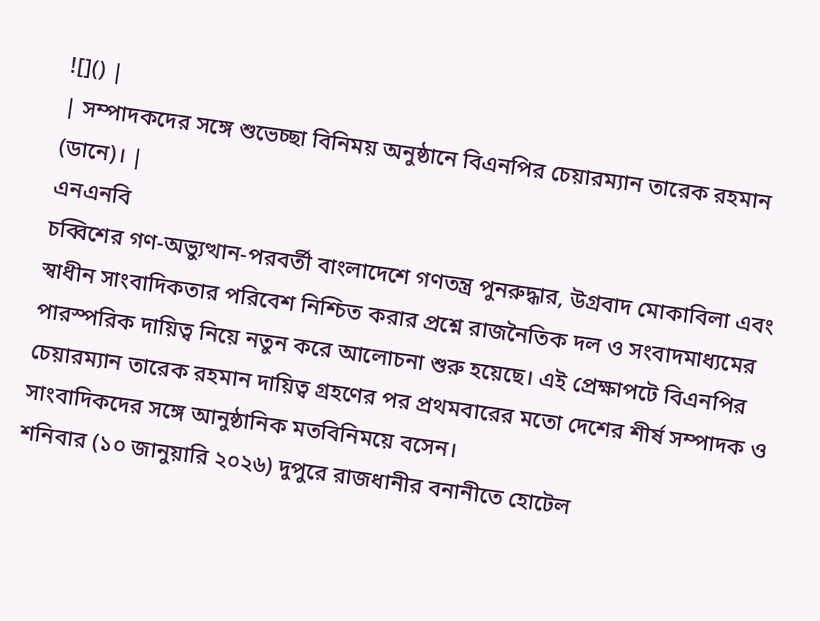![]() |
| সম্পাদকদের সঙ্গে শুভেচ্ছা বিনিময় অনুষ্ঠানে বিএনপির চেয়ারম্যান তারেক রহমান (ডানে)। |
এনএনবি
চব্বিশের গণ-অভ্যুত্থান-পরবর্তী বাংলাদেশে গণতন্ত্র পুনরুদ্ধার, উগ্রবাদ মোকাবিলা এবং স্বাধীন সাংবাদিকতার পরিবেশ নিশ্চিত করার প্রশ্নে রাজনৈতিক দল ও সংবাদমাধ্যমের পারস্পরিক দায়িত্ব নিয়ে নতুন করে আলোচনা শুরু হয়েছে। এই প্রেক্ষাপটে বিএনপির চেয়ারম্যান তারেক রহমান দায়িত্ব গ্রহণের পর প্রথমবারের মতো দেশের শীর্ষ সম্পাদক ও সাংবাদিকদের সঙ্গে আনুষ্ঠানিক মতবিনিময়ে বসেন।
শনিবার (১০ জানুয়ারি ২০২৬) দুপুরে রাজধানীর বনানীতে হোটেল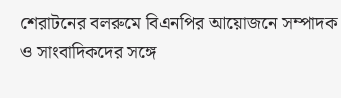শেরাটনের বলরুমে বিএনপির আয়োজনে সম্পাদক ও সাংবাদিকদের সঙ্গে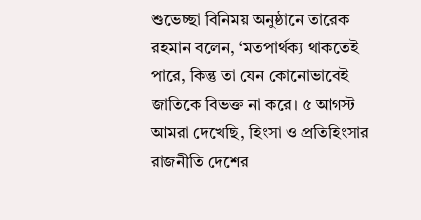শুভেচ্ছা বিনিময় অনুষ্ঠানে তারেক রহমান বলেন, ‘মতপার্থক্য থাকতেই পারে, কিন্তু তা যেন কোনোভাবেই জাতিকে বিভক্ত না করে। ৫ আগস্ট আমরা দেখেছি, হিংসা ও প্রতিহিংসার রাজনীতি দেশের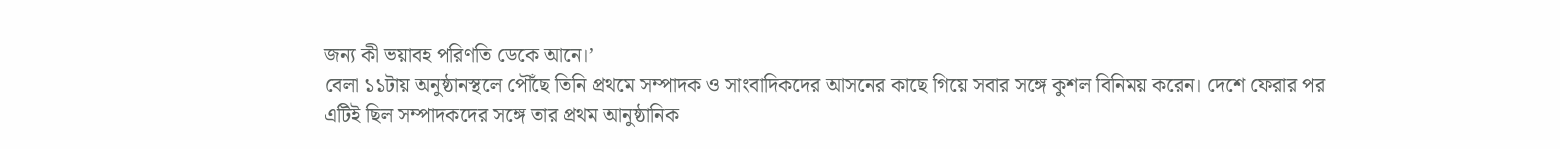জন্য কী ভয়াবহ পরিণতি ডেকে আনে।’
বেলা ১১টায় অনুষ্ঠানস্থলে পৌঁছে তিনি প্রথমে সম্পাদক ও সাংবাদিকদের আসনের কাছে গিয়ে সবার সঙ্গে কুশল বিনিময় করেন। দেশে ফেরার পর এটিই ছিল সম্পাদকদের সঙ্গে তার প্রথম আনুষ্ঠানিক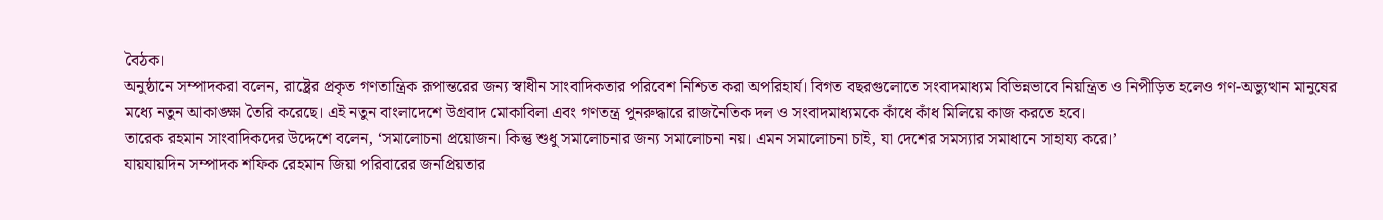বৈঠক।
অনুষ্ঠানে সম্পাদকরা বলেন, রাষ্ট্রের প্রকৃত গণতান্ত্রিক রূপান্তরের জন্য স্বাধীন সাংবাদিকতার পরিবেশ নিশ্চিত করা অপরিহার্য। বিগত বছরগুলোতে সংবাদমাধ্যম বিভিন্নভাবে নিয়ন্ত্রিত ও নিপীড়িত হলেও গণ-অভ্যুত্থান মানুষের মধ্যে নতুন আকাঙ্ক্ষা তৈরি করেছে। এই নতুন বাংলাদেশে উগ্রবাদ মোকাবিলা এবং গণতন্ত্র পুনরুদ্ধারে রাজনৈতিক দল ও সংবাদমাধ্যমকে কাঁধে কাঁধ মিলিয়ে কাজ করতে হবে।
তারেক রহমান সাংবাদিকদের উদ্দেশে বলেন, ‘সমালোচনা প্রয়োজন। কিন্তু শুধু সমালোচনার জন্য সমালোচনা নয়। এমন সমালোচনা চাই, যা দেশের সমস্যার সমাধানে সাহায্য করে।’
যায়যায়দিন সম্পাদক শফিক রেহমান জিয়া পরিবারের জনপ্রিয়তার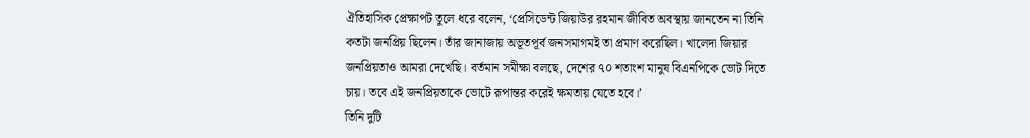ঐতিহাসিক প্রেক্ষাপট তুলে ধরে বলেন, ‘প্রেসিডেন্ট জিয়াউর রহমান জীবিত অবস্থায় জানতেন না তিনি কতটা জনপ্রিয় ছিলেন। তাঁর জানাজায় অভূতপূর্ব জনসমাগমই তা প্রমাণ করেছিল। খালেদা জিয়ার জনপ্রিয়তাও আমরা দেখেছি। বর্তমান সমীক্ষা বলছে, দেশের ৭০ শতাংশ মানুষ বিএনপিকে ভোট দিতে চায়। তবে এই জনপ্রিয়তাকে ভোটে রূপান্তর করেই ক্ষমতায় যেতে হবে।’
তিনি দুটি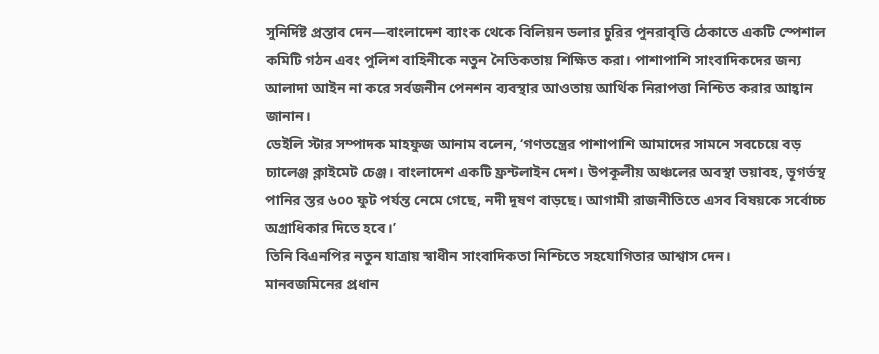সুনির্দিষ্ট প্রস্তাব দেন—বাংলাদেশ ব্যাংক থেকে বিলিয়ন ডলার চুরির পুনরাবৃত্তি ঠেকাতে একটি স্পেশাল কমিটি গঠন এবং পুলিশ বাহিনীকে নতুন নৈতিকতায় শিক্ষিত করা। পাশাপাশি সাংবাদিকদের জন্য আলাদা আইন না করে সর্বজনীন পেনশন ব্যবস্থার আওতায় আর্থিক নিরাপত্তা নিশ্চিত করার আহ্বান জানান।
ডেইলি স্টার সম্পাদক মাহফুজ আনাম বলেন, ‘গণতন্ত্রের পাশাপাশি আমাদের সামনে সবচেয়ে বড় চ্যালেঞ্জ ক্লাইমেট চেঞ্জ। বাংলাদেশ একটি ফ্রন্টলাইন দেশ। উপকূলীয় অঞ্চলের অবস্থা ভয়াবহ, ভূগর্ভস্থ পানির স্তর ৬০০ ফুট পর্যন্ত নেমে গেছে, নদী দূষণ বাড়ছে। আগামী রাজনীতিতে এসব বিষয়কে সর্বোচ্চ অগ্রাধিকার দিতে হবে।’
তিনি বিএনপির নতুন যাত্রায় স্বাধীন সাংবাদিকতা নিশ্চিতে সহযোগিতার আশ্বাস দেন।
মানবজমিনের প্রধান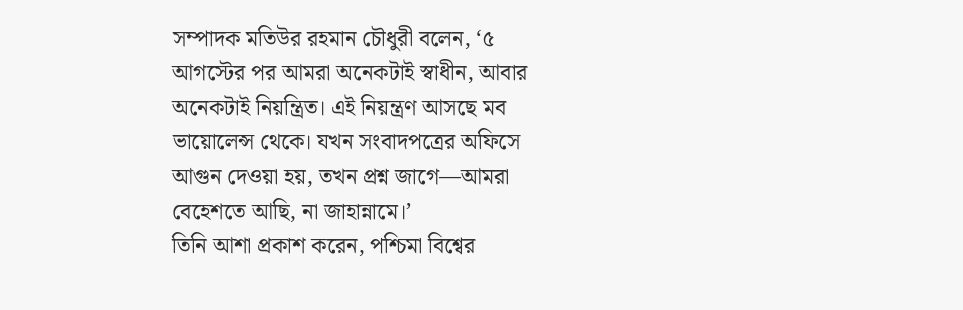সম্পাদক মতিউর রহমান চৌধুরী বলেন, ‘৫ আগস্টের পর আমরা অনেকটাই স্বাধীন, আবার অনেকটাই নিয়ন্ত্রিত। এই নিয়ন্ত্রণ আসছে মব ভায়োলেন্স থেকে। যখন সংবাদপত্রের অফিসে আগুন দেওয়া হয়, তখন প্রশ্ন জাগে—আমরা বেহেশতে আছি, না জাহান্নামে।’
তিনি আশা প্রকাশ করেন, পশ্চিমা বিশ্বের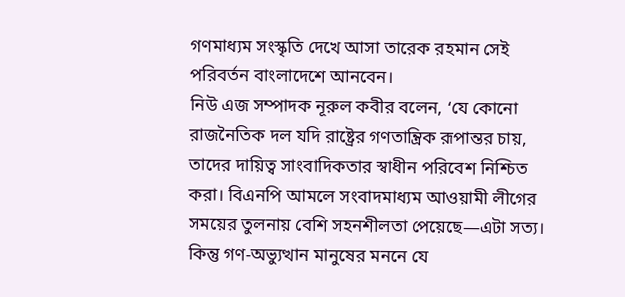গণমাধ্যম সংস্কৃতি দেখে আসা তারেক রহমান সেই পরিবর্তন বাংলাদেশে আনবেন।
নিউ এজ সম্পাদক নূরুল কবীর বলেন, ‘যে কোনো রাজনৈতিক দল যদি রাষ্ট্রের গণতান্ত্রিক রূপান্তর চায়, তাদের দায়িত্ব সাংবাদিকতার স্বাধীন পরিবেশ নিশ্চিত করা। বিএনপি আমলে সংবাদমাধ্যম আওয়ামী লীগের সময়ের তুলনায় বেশি সহনশীলতা পেয়েছে—এটা সত্য। কিন্তু গণ-অভ্যুত্থান মানুষের মননে যে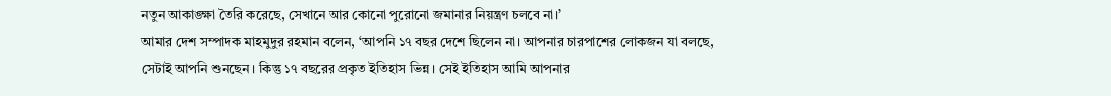নতুন আকাঙ্ক্ষা তৈরি করেছে, সেখানে আর কোনো পুরোনো জমানার নিয়ন্ত্রণ চলবে না।’
আমার দেশ সম্পাদক মাহমুদুর রহমান বলেন, ‘আপনি ১৭ বছর দেশে ছিলেন না। আপনার চারপাশের লোকজন যা বলছে, সেটাই আপনি শুনছেন। কিন্তু ১৭ বছরের প্রকৃত ইতিহাস ভিন্ন। সেই ইতিহাস আমি আপনার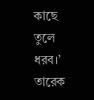কাছে তুলে ধরব।’
তারেক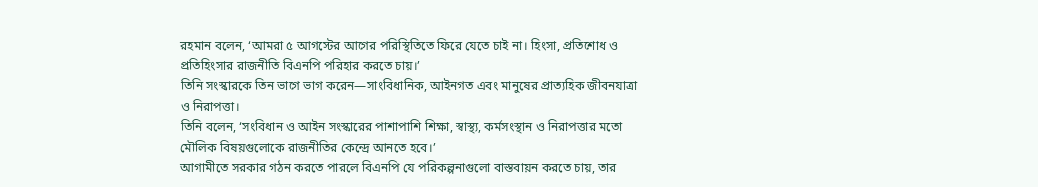রহমান বলেন, ‘আমরা ৫ আগস্টের আগের পরিস্থিতিতে ফিরে যেতে চাই না। হিংসা, প্রতিশোধ ও প্রতিহিংসার রাজনীতি বিএনপি পরিহার করতে চায়।’
তিনি সংস্কারকে তিন ভাগে ভাগ করেন—সাংবিধানিক, আইনগত এবং মানুষের প্রাত্যহিক জীবনযাত্রা ও নিরাপত্তা।
তিনি বলেন, ‘সংবিধান ও আইন সংস্কারের পাশাপাশি শিক্ষা, স্বাস্থ্য, কর্মসংস্থান ও নিরাপত্তার মতো মৌলিক বিষয়গুলোকে রাজনীতির কেন্দ্রে আনতে হবে।’
আগামীতে সরকার গঠন করতে পারলে বিএনপি যে পরিকল্পনাগুলো বাস্তবায়ন করতে চায়, তার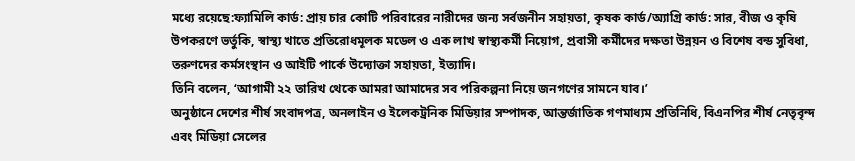মধ্যে রয়েছে:ফ্যামিলি কার্ড: প্রায় চার কোটি পরিবারের নারীদের জন্য সর্বজনীন সহায়তা, কৃষক কার্ড/অ্যাগ্রি কার্ড: সার, বীজ ও কৃষি উপকরণে ভর্তুকি, স্বাস্থ্য খাতে প্রতিরোধমূলক মডেল ও এক লাখ স্বাস্থ্যকর্মী নিয়োগ, প্রবাসী কর্মীদের দক্ষতা উন্নয়ন ও বিশেষ বন্ড সুবিধা, তরুণদের কর্মসংস্থান ও আইটি পার্কে উদ্যোক্তা সহায়তা, ইত্যাদি।
তিনি বলেন, ‘আগামী ২২ তারিখ থেকে আমরা আমাদের সব পরিকল্পনা নিয়ে জনগণের সামনে যাব।’
অনুষ্ঠানে দেশের শীর্ষ সংবাদপত্র, অনলাইন ও ইলেকট্রনিক মিডিয়ার সম্পাদক, আন্তর্জাতিক গণমাধ্যম প্রতিনিধি, বিএনপির শীর্ষ নেতৃবৃন্দ এবং মিডিয়া সেলের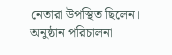নেতারা উপস্থিত ছিলেন। অনুষ্ঠান পরিচালনা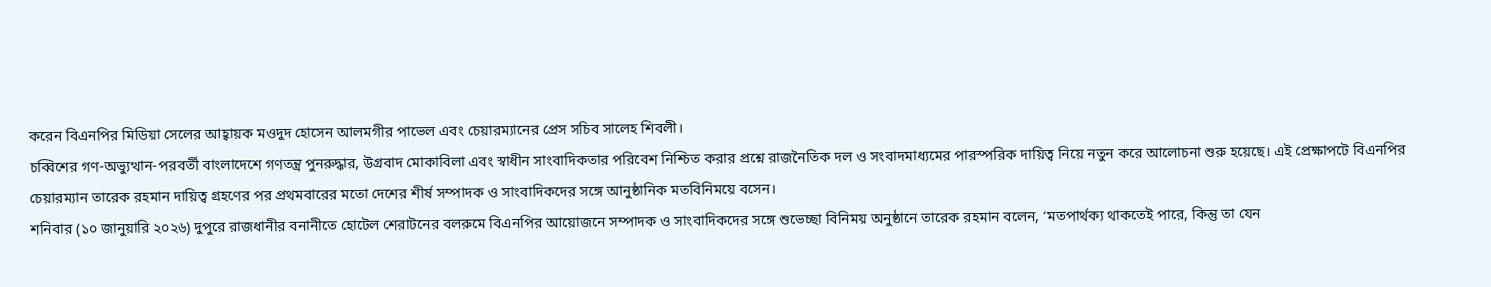করেন বিএনপির মিডিয়া সেলের আহ্বায়ক মওদুদ হোসেন আলমগীর পাভেল এবং চেয়ারম্যানের প্রেস সচিব সালেহ শিবলী।
চব্বিশের গণ-অভ্যুত্থান-পরবর্তী বাংলাদেশে গণতন্ত্র পুনরুদ্ধার, উগ্রবাদ মোকাবিলা এবং স্বাধীন সাংবাদিকতার পরিবেশ নিশ্চিত করার প্রশ্নে রাজনৈতিক দল ও সংবাদমাধ্যমের পারস্পরিক দায়িত্ব নিয়ে নতুন করে আলোচনা শুরু হয়েছে। এই প্রেক্ষাপটে বিএনপির চেয়ারম্যান তারেক রহমান দায়িত্ব গ্রহণের পর প্রথমবারের মতো দেশের শীর্ষ সম্পাদক ও সাংবাদিকদের সঙ্গে আনুষ্ঠানিক মতবিনিময়ে বসেন।
শনিবার (১০ জানুয়ারি ২০২৬) দুপুরে রাজধানীর বনানীতে হোটেল শেরাটনের বলরুমে বিএনপির আয়োজনে সম্পাদক ও সাংবাদিকদের সঙ্গে শুভেচ্ছা বিনিময় অনুষ্ঠানে তারেক রহমান বলেন, ‘মতপার্থক্য থাকতেই পারে, কিন্তু তা যেন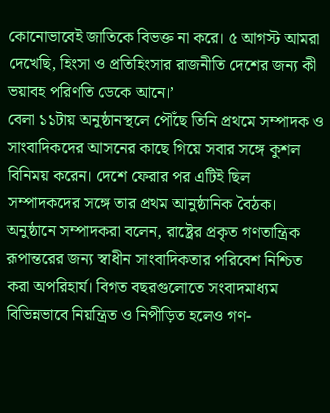কোনোভাবেই জাতিকে বিভক্ত না করে। ৫ আগস্ট আমরা দেখেছি, হিংসা ও প্রতিহিংসার রাজনীতি দেশের জন্য কী ভয়াবহ পরিণতি ডেকে আনে।’
বেলা ১১টায় অনুষ্ঠানস্থলে পৌঁছে তিনি প্রথমে সম্পাদক ও সাংবাদিকদের আসনের কাছে গিয়ে সবার সঙ্গে কুশল বিনিময় করেন। দেশে ফেরার পর এটিই ছিল সম্পাদকদের সঙ্গে তার প্রথম আনুষ্ঠানিক বৈঠক।
অনুষ্ঠানে সম্পাদকরা বলেন, রাষ্ট্রের প্রকৃত গণতান্ত্রিক রূপান্তরের জন্য স্বাধীন সাংবাদিকতার পরিবেশ নিশ্চিত করা অপরিহার্য। বিগত বছরগুলোতে সংবাদমাধ্যম বিভিন্নভাবে নিয়ন্ত্রিত ও নিপীড়িত হলেও গণ-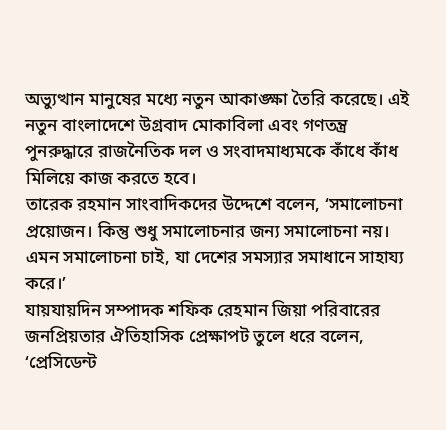অভ্যুত্থান মানুষের মধ্যে নতুন আকাঙ্ক্ষা তৈরি করেছে। এই নতুন বাংলাদেশে উগ্রবাদ মোকাবিলা এবং গণতন্ত্র পুনরুদ্ধারে রাজনৈতিক দল ও সংবাদমাধ্যমকে কাঁধে কাঁধ মিলিয়ে কাজ করতে হবে।
তারেক রহমান সাংবাদিকদের উদ্দেশে বলেন, ‘সমালোচনা প্রয়োজন। কিন্তু শুধু সমালোচনার জন্য সমালোচনা নয়। এমন সমালোচনা চাই, যা দেশের সমস্যার সমাধানে সাহায্য করে।’
যায়যায়দিন সম্পাদক শফিক রেহমান জিয়া পরিবারের জনপ্রিয়তার ঐতিহাসিক প্রেক্ষাপট তুলে ধরে বলেন, ‘প্রেসিডেন্ট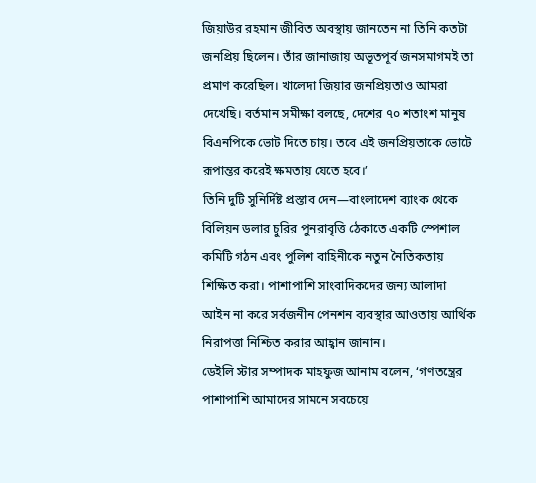জিয়াউর রহমান জীবিত অবস্থায় জানতেন না তিনি কতটা জনপ্রিয় ছিলেন। তাঁর জানাজায় অভূতপূর্ব জনসমাগমই তা প্রমাণ করেছিল। খালেদা জিয়ার জনপ্রিয়তাও আমরা দেখেছি। বর্তমান সমীক্ষা বলছে, দেশের ৭০ শতাংশ মানুষ বিএনপিকে ভোট দিতে চায়। তবে এই জনপ্রিয়তাকে ভোটে রূপান্তর করেই ক্ষমতায় যেতে হবে।’
তিনি দুটি সুনির্দিষ্ট প্রস্তাব দেন—বাংলাদেশ ব্যাংক থেকে বিলিয়ন ডলার চুরির পুনরাবৃত্তি ঠেকাতে একটি স্পেশাল কমিটি গঠন এবং পুলিশ বাহিনীকে নতুন নৈতিকতায় শিক্ষিত করা। পাশাপাশি সাংবাদিকদের জন্য আলাদা আইন না করে সর্বজনীন পেনশন ব্যবস্থার আওতায় আর্থিক নিরাপত্তা নিশ্চিত করার আহ্বান জানান।
ডেইলি স্টার সম্পাদক মাহফুজ আনাম বলেন, ‘গণতন্ত্রের পাশাপাশি আমাদের সামনে সবচেয়ে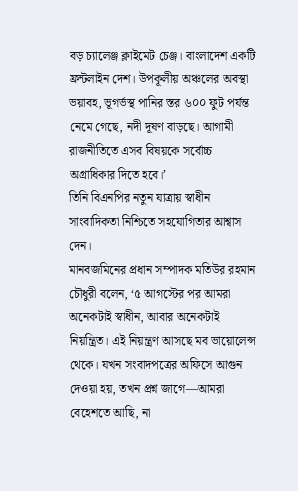বড় চ্যালেঞ্জ ক্লাইমেট চেঞ্জ। বাংলাদেশ একটি ফ্রন্টলাইন দেশ। উপকূলীয় অঞ্চলের অবস্থা ভয়াবহ, ভূগর্ভস্থ পানির স্তর ৬০০ ফুট পর্যন্ত নেমে গেছে, নদী দূষণ বাড়ছে। আগামী রাজনীতিতে এসব বিষয়কে সর্বোচ্চ অগ্রাধিকার দিতে হবে।’
তিনি বিএনপির নতুন যাত্রায় স্বাধীন সাংবাদিকতা নিশ্চিতে সহযোগিতার আশ্বাস দেন।
মানবজমিনের প্রধান সম্পাদক মতিউর রহমান চৌধুরী বলেন, ‘৫ আগস্টের পর আমরা অনেকটাই স্বাধীন, আবার অনেকটাই নিয়ন্ত্রিত। এই নিয়ন্ত্রণ আসছে মব ভায়োলেন্স থেকে। যখন সংবাদপত্রের অফিসে আগুন দেওয়া হয়, তখন প্রশ্ন জাগে—আমরা বেহেশতে আছি, না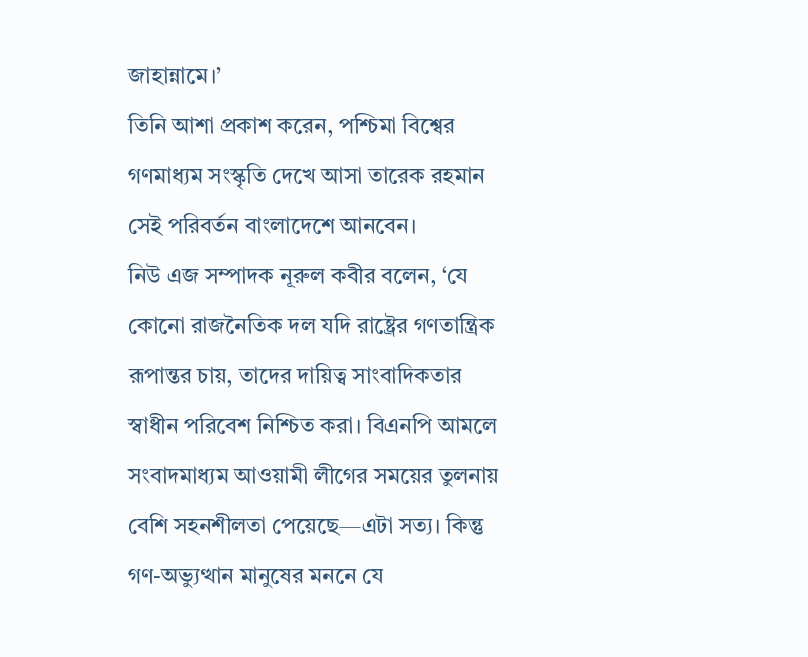জাহান্নামে।’
তিনি আশা প্রকাশ করেন, পশ্চিমা বিশ্বের গণমাধ্যম সংস্কৃতি দেখে আসা তারেক রহমান সেই পরিবর্তন বাংলাদেশে আনবেন।
নিউ এজ সম্পাদক নূরুল কবীর বলেন, ‘যে কোনো রাজনৈতিক দল যদি রাষ্ট্রের গণতান্ত্রিক রূপান্তর চায়, তাদের দায়িত্ব সাংবাদিকতার স্বাধীন পরিবেশ নিশ্চিত করা। বিএনপি আমলে সংবাদমাধ্যম আওয়ামী লীগের সময়ের তুলনায় বেশি সহনশীলতা পেয়েছে—এটা সত্য। কিন্তু গণ-অভ্যুত্থান মানুষের মননে যে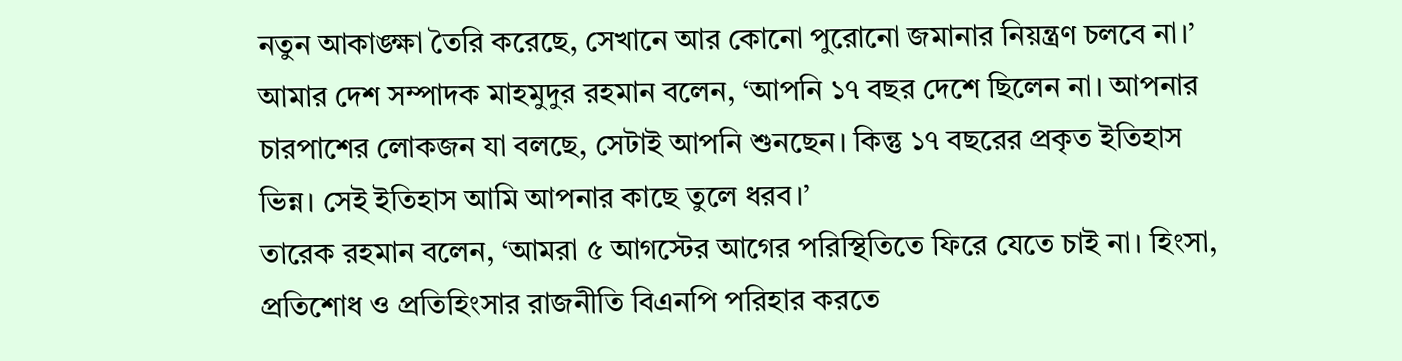নতুন আকাঙ্ক্ষা তৈরি করেছে, সেখানে আর কোনো পুরোনো জমানার নিয়ন্ত্রণ চলবে না।’
আমার দেশ সম্পাদক মাহমুদুর রহমান বলেন, ‘আপনি ১৭ বছর দেশে ছিলেন না। আপনার চারপাশের লোকজন যা বলছে, সেটাই আপনি শুনছেন। কিন্তু ১৭ বছরের প্রকৃত ইতিহাস ভিন্ন। সেই ইতিহাস আমি আপনার কাছে তুলে ধরব।’
তারেক রহমান বলেন, ‘আমরা ৫ আগস্টের আগের পরিস্থিতিতে ফিরে যেতে চাই না। হিংসা, প্রতিশোধ ও প্রতিহিংসার রাজনীতি বিএনপি পরিহার করতে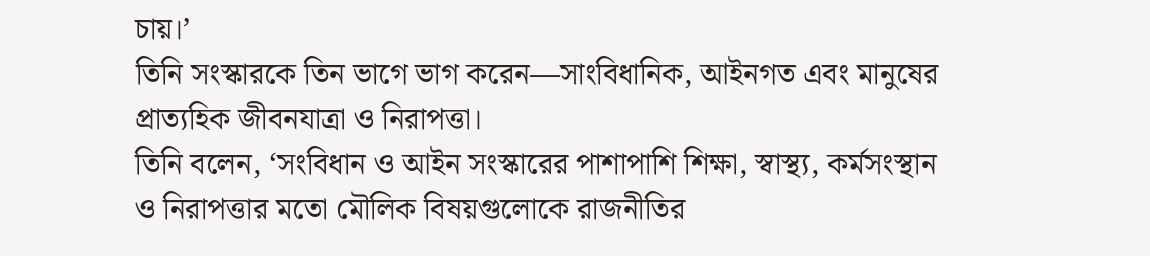চায়।’
তিনি সংস্কারকে তিন ভাগে ভাগ করেন—সাংবিধানিক, আইনগত এবং মানুষের প্রাত্যহিক জীবনযাত্রা ও নিরাপত্তা।
তিনি বলেন, ‘সংবিধান ও আইন সংস্কারের পাশাপাশি শিক্ষা, স্বাস্থ্য, কর্মসংস্থান ও নিরাপত্তার মতো মৌলিক বিষয়গুলোকে রাজনীতির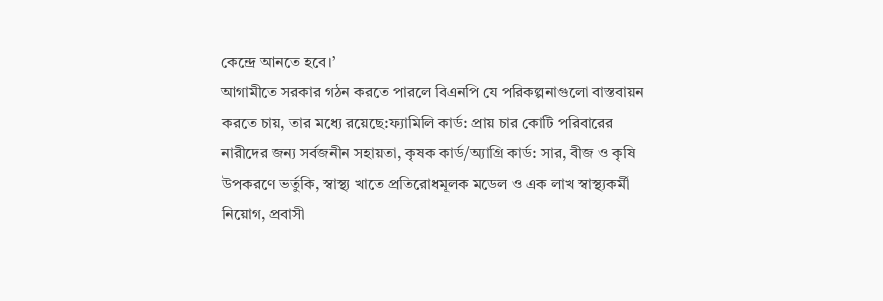কেন্দ্রে আনতে হবে।’
আগামীতে সরকার গঠন করতে পারলে বিএনপি যে পরিকল্পনাগুলো বাস্তবায়ন করতে চায়, তার মধ্যে রয়েছে:ফ্যামিলি কার্ড: প্রায় চার কোটি পরিবারের নারীদের জন্য সর্বজনীন সহায়তা, কৃষক কার্ড/অ্যাগ্রি কার্ড: সার, বীজ ও কৃষি উপকরণে ভর্তুকি, স্বাস্থ্য খাতে প্রতিরোধমূলক মডেল ও এক লাখ স্বাস্থ্যকর্মী নিয়োগ, প্রবাসী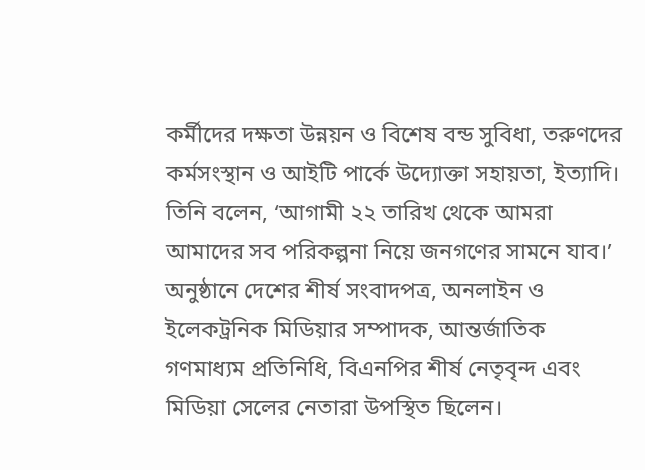কর্মীদের দক্ষতা উন্নয়ন ও বিশেষ বন্ড সুবিধা, তরুণদের কর্মসংস্থান ও আইটি পার্কে উদ্যোক্তা সহায়তা, ইত্যাদি।
তিনি বলেন, ‘আগামী ২২ তারিখ থেকে আমরা আমাদের সব পরিকল্পনা নিয়ে জনগণের সামনে যাব।’
অনুষ্ঠানে দেশের শীর্ষ সংবাদপত্র, অনলাইন ও ইলেকট্রনিক মিডিয়ার সম্পাদক, আন্তর্জাতিক গণমাধ্যম প্রতিনিধি, বিএনপির শীর্ষ নেতৃবৃন্দ এবং মিডিয়া সেলের নেতারা উপস্থিত ছিলেন।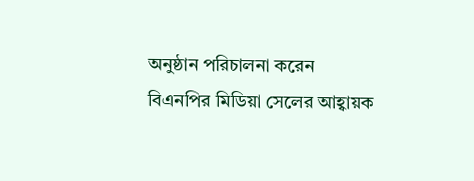অনুষ্ঠান পরিচালনা করেন বিএনপির মিডিয়া সেলের আহ্বায়ক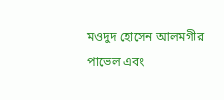মওদুদ হোসেন আলমগীর পাভেল এবং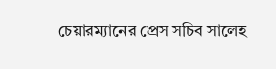চেয়ারম্যানের প্রেস সচিব সালেহ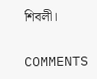শিবলী।

COMMENTS